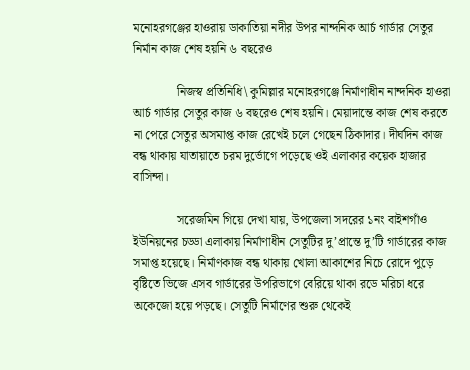মনোহরগঞ্জের হাওরায় ডাকাতিয়া নদীর উপর নান্দনিক আর্চ গার্ডার সেতুর নির্মান কাজ শেষ হয়নি ৬ বছরেও

              নিজস্ব প্রতিনিধি\ কুমিল্লার মনোহরগঞ্জে নির্মাণাধীন নান্দনিক হাওরা আর্চ গার্ডার সেতুর কাজ ৬ বছরেও শেষ হয়নি। মেয়াদান্তে কাজ শেষ করতে না পেরে সেতুর অসমাপ্ত কাজ রেখেই চলে গেছেন ঠিকাদার। দীর্ঘদিন কাজ বন্ধ থাকায় যাতায়াতে চরম দুর্ভোগে পড়েছে ওই এলাকার কয়েক হাজার বাসিন্দা।

              সরেজমিন গিয়ে দেখা যায়, উপজেলা সদরের ১নং বাইশগাঁও ইউনিয়নের চড্ডা এলাকায় নির্মাণাধীন সেতুটির দু’প্রান্তে দু’টি গার্ডারের কাজ সমাপ্ত হয়েছে। নির্মাণকাজ বন্ধ থাকায় খোলা আকাশের নিচে রোদে পুড়ে বৃষ্টিতে ভিজে এসব গার্ডারের উপরিভাগে বেরিয়ে থাকা রডে মরিচা ধরে অকেজো হয়ে পড়ছে। সেতুটি নির্মাণের শুরু থেকেই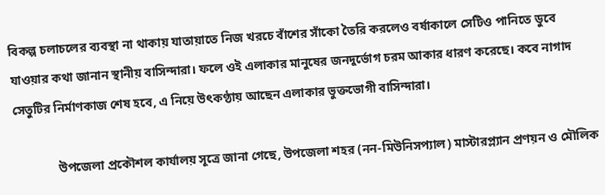বিকল্প চলাচলের ব্যবস্থা না থাকায় যাতায়াতে নিজ খরচে বাঁশের সাঁকো তৈরি করলেও বর্ষাকালে সেটিও পানিতে ডুবে যাওয়ার কথা জানান স্থানীয় বাসিন্দারা। ফলে ওই এলাকার মানুষের জনদুর্ভোগ চরম আকার ধারণ করেছে। কবে নাগাদ সেতুটির নির্মাণকাজ শেষ হবে, এ নিয়ে উৎকণ্ঠায় আছেন এলাকার ভুক্তভোগী বাসিন্দারা।

              উপজেলা প্রকৌশল কার্যালয় সূত্রে জানা গেছে, উপজেলা শহর (নন-মিউনিসপ্যাল) মাস্টারপ্ল্যান প্রণয়ন ও মৌলিক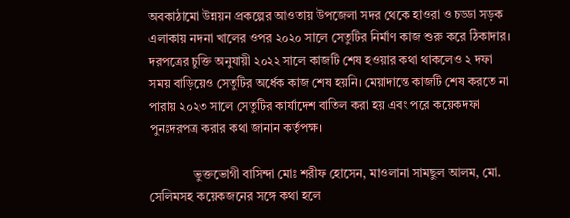অবকাঠামো উন্নয়ন প্রকল্পের আওতায় উপজেলা সদর থেকে হাওরা ও চড্ডা সড়ক এলাকায় নদনা খালের ওপর ২০২০ সালে সেতুটির নির্মাণ কাজ শুরু করে ঠিকাদার। দরপত্রের চুক্তি অনুযায়ী ২০২২ সালে কাজটি শেষ হওয়ার কথা থাকলেও ২ দফা সময় বাড়িয়েও সেতুটির অর্ধেক কাজ শেষ হয়নি। মেয়াদান্তে কাজটি শেষ করতে না পারায় ২০২৩ সালে সেতুটির কার্যাদেশ বাতিল করা হয় এবং পরে কয়েকদফা পুনঃদরপত্র করার কথা জানান কর্তৃপক্ষ।

              ভুক্তভোগী বাসিন্দা মোঃ শরীফ হোসেন, মাওলানা সামছুল আলম, মো. সেলিমসহ কয়েকজনের সঙ্গে কথা হলে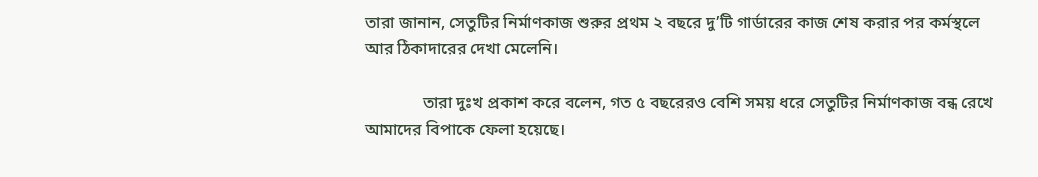তারা জানান, সেতুটির নির্মাণকাজ শুরুর প্রথম ২ বছরে দু’টি গার্ডারের কাজ শেষ করার পর কর্মস্থলে আর ঠিকাদারের দেখা মেলেনি।

              তারা দুঃখ প্রকাশ করে বলেন, গত ৫ বছরেরও বেশি সময় ধরে সেতুটির নির্মাণকাজ বন্ধ রেখে আমাদের বিপাকে ফেলা হয়েছে।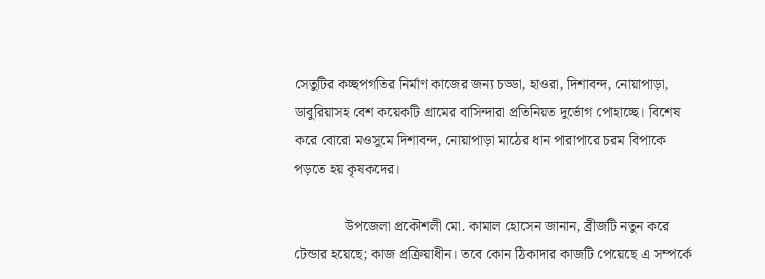সেতুটির কচ্ছপগতির নির্মাণ কাজের জন্য চড্ডা, হাওরা, দিশাবন্দ, নোয়াপাড়া, ডাবুরিয়াসহ বেশ কয়েকটি গ্রামের বাসিন্দারা প্রতিনিয়ত দুর্ভোগ পোহাচ্ছে। বিশেষ করে বোরো মওসুমে দিশাবন্দ, নোয়াপাড়া মাঠের ধান পারাপারে চরম বিপাকে পড়তে হয় কৃষকদের।

              উপজেলা প্রকৌশলী মো. কামাল হোসেন জানান, ব্রীজটি নতুন করে টেন্ডার হয়েছে; কাজ প্রক্রিয়াধীন। তবে কোন ঠিকাদার কাজটি পেয়েছে এ সম্পর্কে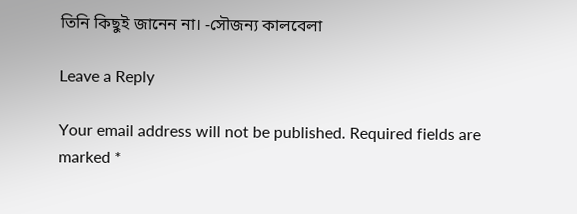তিনি কিছুই জানেন না। -সৌজন্য কালবেলা

Leave a Reply

Your email address will not be published. Required fields are marked *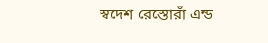স্বদেশ রেস্তোরাঁ এন্ড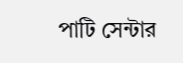পাটি সেন্টার